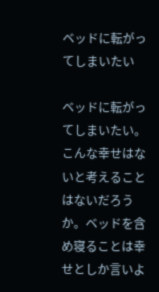ベッドに転がってしまいたい

ベッドに転がってしまいたい。こんな幸せはないと考えることはないだろうか。ベッドを含め寝ることは幸せとしか言いよ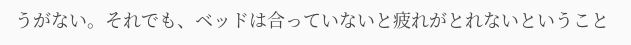うがない。それでも、ベッドは合っていないと疲れがとれないということ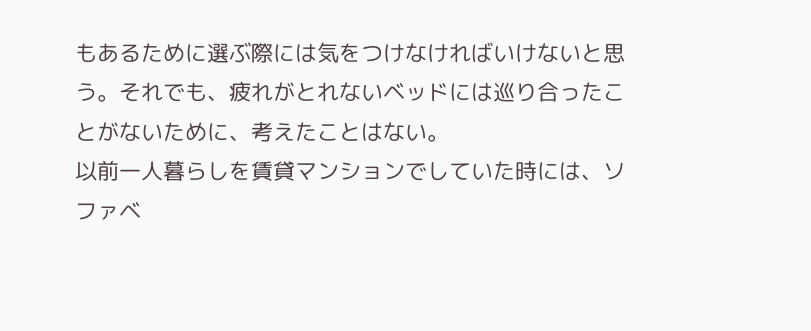もあるために選ぶ際には気をつけなければいけないと思う。それでも、疲れがとれないベッドには巡り合ったことがないために、考えたことはない。
以前一人暮らしを賃貸マンションでしていた時には、ソファベ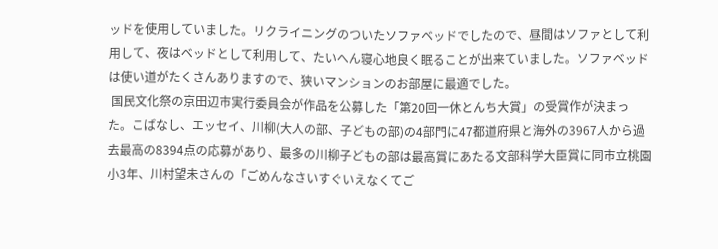ッドを使用していました。リクライニングのついたソファベッドでしたので、昼間はソファとして利用して、夜はベッドとして利用して、たいへん寝心地良く眠ることが出来ていました。ソファベッドは使い道がたくさんありますので、狭いマンションのお部屋に最適でした。
 国民文化祭の京田辺市実行委員会が作品を公募した「第20回一休とんち大賞」の受賞作が決まった。こばなし、エッセイ、川柳(大人の部、子どもの部)の4部門に47都道府県と海外の3967人から過去最高の8394点の応募があり、最多の川柳子どもの部は最高賞にあたる文部科学大臣賞に同市立桃園小3年、川村望未さんの「ごめんなさいすぐいえなくてご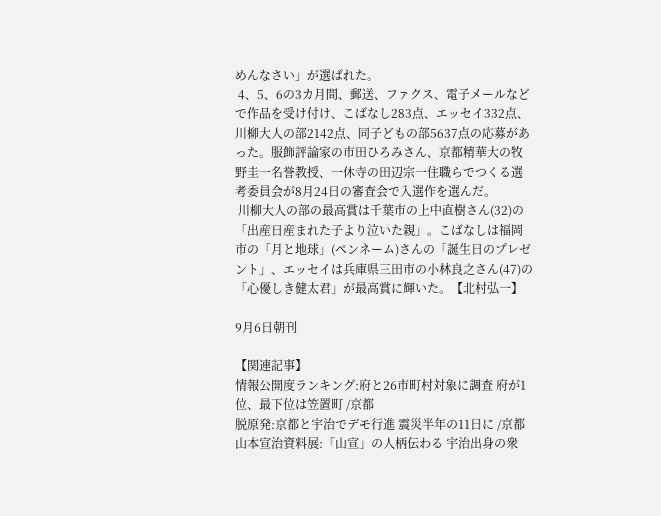めんなさい」が選ばれた。
 4、5、6の3カ月間、郵送、ファクス、電子メールなどで作品を受け付け、こばなし283点、エッセイ332点、川柳大人の部2142点、同子どもの部5637点の応募があった。服飾評論家の市田ひろみさん、京都精華大の牧野圭一名誉教授、一休寺の田辺宗一住職らでつくる選考委員会が8月24日の審査会で入選作を選んだ。
 川柳大人の部の最高賞は千葉市の上中直樹さん(32)の「出産日産まれた子より泣いた親」。こばなしは福岡市の「月と地球」(ペンネーム)さんの「誕生日のプレゼント」、エッセイは兵庫県三田市の小林良之さん(47)の「心優しき健太君」が最高賞に輝いた。【北村弘一】

9月6日朝刊

【関連記事】
情報公開度ランキング:府と26市町村対象に調査 府が1位、最下位は笠置町 /京都
脱原発:京都と宇治でデモ行進 震災半年の11日に /京都
山本宣治資料展:「山宣」の人柄伝わる 宇治出身の衆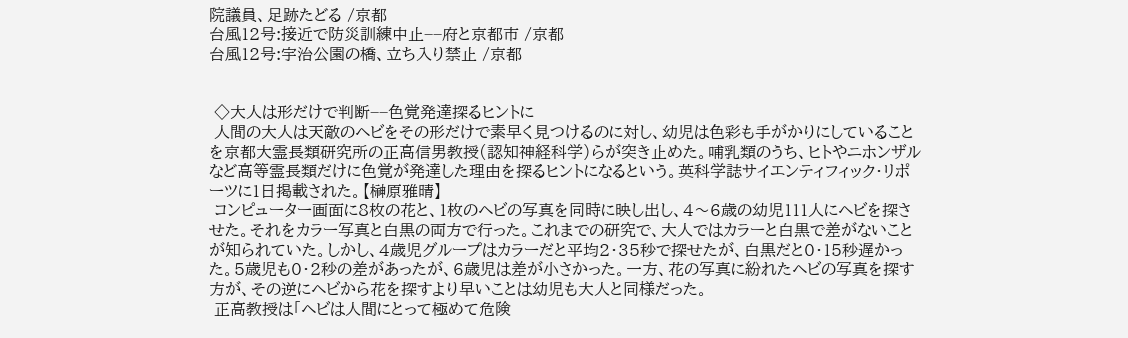院議員、足跡たどる /京都
台風12号:接近で防災訓練中止−−府と京都市 /京都
台風12号:宇治公園の橋、立ち入り禁止 /京都


 ◇大人は形だけで判断−−色覚発達探るヒントに
 人間の大人は天敵のヘビをその形だけで素早く見つけるのに対し、幼児は色彩も手がかりにしていることを京都大霊長類研究所の正高信男教授(認知神経科学)らが突き止めた。哺乳類のうち、ヒトやニホンザルなど高等霊長類だけに色覚が発達した理由を探るヒントになるという。英科学誌サイエンティフィック・リポーツに1日掲載された。【榊原雅晴】
 コンピューター画面に8枚の花と、1枚のヘビの写真を同時に映し出し、4〜6歳の幼児111人にヘビを探させた。それをカラー写真と白黒の両方で行った。これまでの研究で、大人ではカラーと白黒で差がないことが知られていた。しかし、4歳児グループはカラーだと平均2・35秒で探せたが、白黒だと0・15秒遅かった。5歳児も0・2秒の差があったが、6歳児は差が小さかった。一方、花の写真に紛れたヘビの写真を探す方が、その逆にヘビから花を探すより早いことは幼児も大人と同様だった。
 正高教授は「ヘビは人間にとって極めて危険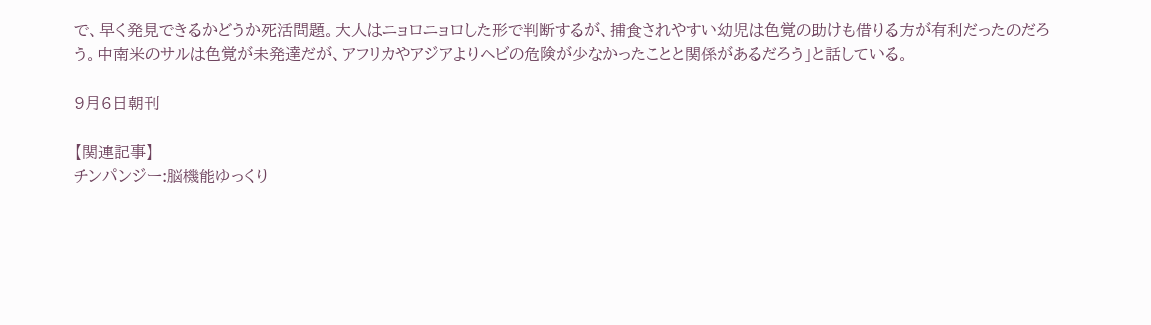で、早く発見できるかどうか死活問題。大人はニョロニョロした形で判断するが、捕食されやすい幼児は色覚の助けも借りる方が有利だったのだろう。中南米のサルは色覚が未発達だが、アフリカやアジアよりヘビの危険が少なかったことと関係があるだろう」と話している。

9月6日朝刊

【関連記事】
チンパンジー:脳機能ゆっくり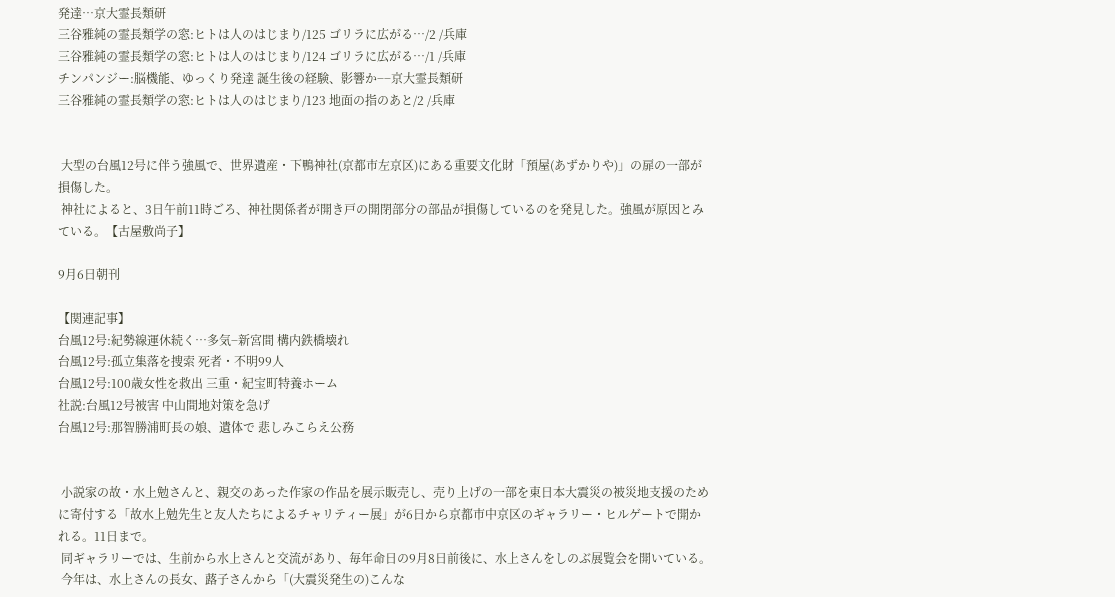発達…京大霊長類研
三谷雅純の霊長類学の窓:ヒトは人のはじまり/125 ゴリラに広がる…/2 /兵庫
三谷雅純の霊長類学の窓:ヒトは人のはじまり/124 ゴリラに広がる…/1 /兵庫
チンパンジー:脳機能、ゆっくり発達 誕生後の経験、影響か−−京大霊長類研
三谷雅純の霊長類学の窓:ヒトは人のはじまり/123 地面の指のあと/2 /兵庫


 大型の台風12号に伴う強風で、世界遺産・下鴨神社(京都市左京区)にある重要文化財「預屋(あずかりや)」の扉の一部が損傷した。
 神社によると、3日午前11時ごろ、神社関係者が開き戸の開閉部分の部品が損傷しているのを発見した。強風が原因とみている。【古屋敷尚子】

9月6日朝刊

【関連記事】
台風12号:紀勢線運休続く…多気−新宮間 構内鉄橋壊れ
台風12号:孤立集落を捜索 死者・不明99人
台風12号:100歳女性を救出 三重・紀宝町特養ホーム
社説:台風12号被害 中山間地対策を急げ
台風12号:那智勝浦町長の娘、遺体で 悲しみこらえ公務


 小説家の故・水上勉さんと、親交のあった作家の作品を展示販売し、売り上げの一部を東日本大震災の被災地支援のために寄付する「故水上勉先生と友人たちによるチャリティー展」が6日から京都市中京区のギャラリー・ヒルゲートで開かれる。11日まで。
 同ギャラリーでは、生前から水上さんと交流があり、毎年命日の9月8日前後に、水上さんをしのぶ展覧会を開いている。
 今年は、水上さんの長女、蕗子さんから「(大震災発生の)こんな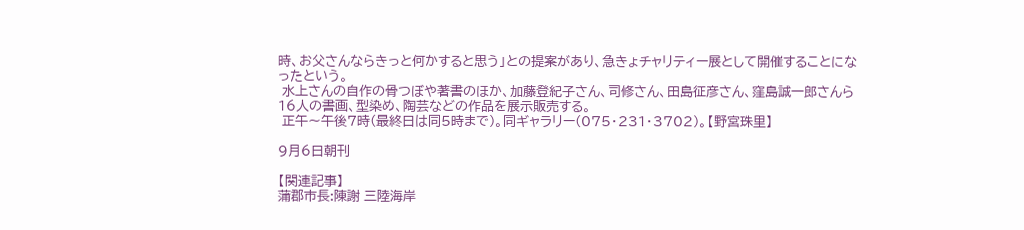時、お父さんならきっと何かすると思う」との提案があり、急きょチャリティー展として開催することになったという。
 水上さんの自作の骨つぼや著書のほか、加藤登紀子さん、司修さん、田島征彦さん、窪島誠一郎さんら16人の書画、型染め、陶芸などの作品を展示販売する。
 正午〜午後7時(最終日は同5時まで)。同ギャラリー(075・231・3702)。【野宮珠里】

9月6日朝刊

【関連記事】
蒲郡市長:陳謝 三陸海岸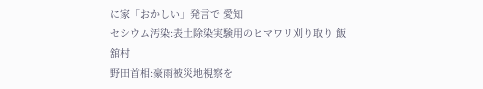に家「おかしい」発言で 愛知
セシウム汚染:表土除染実験用のヒマワリ刈り取り 飯舘村
野田首相:豪雨被災地視察を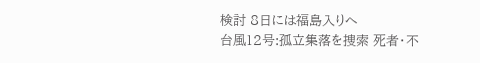検討 8日には福島入りへ
台風12号:孤立集落を捜索 死者・不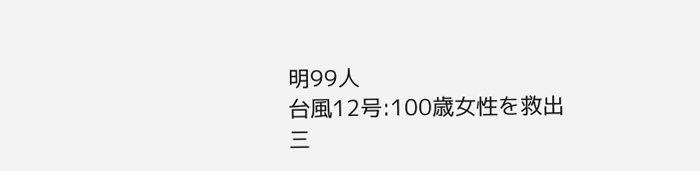明99人
台風12号:100歳女性を救出 三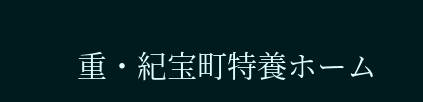重・紀宝町特養ホーム